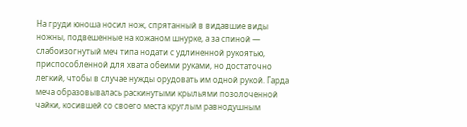На груди юноша носил нож, спрятанный в видавшие виды ножны, подвешенные на кожаном шнурке, а за спиной — слабоизогнутый меч типа нодати с удлиненной рукоятью, приспособленной для хвата обеими руками, но достаточно легкий, чтобы в случае нужды орудовать им одной рукой. Гаpда меча образовывалась раскинутыми крыльями позолоченной чайки, косившей со своего места круглым равнодушным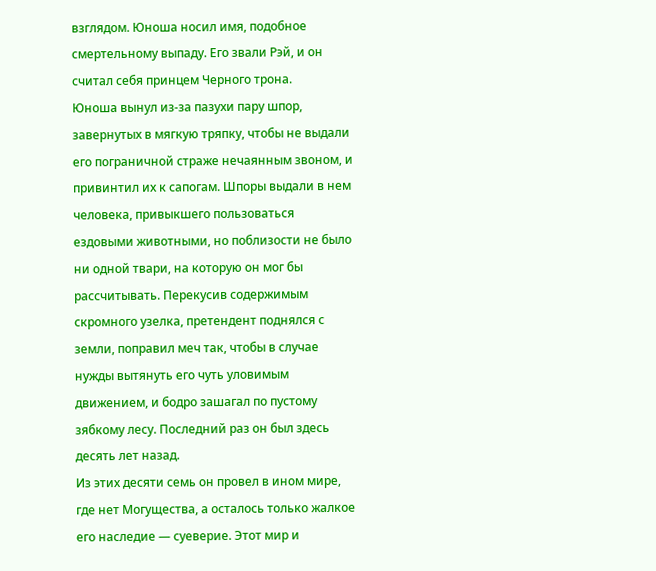взглядом. Юноша носил имя, подобное смертельному выпаду. Его звали Рэй, и он считал себя принцем Черного трона.
Юноша вынул из-за пазухи пару шпор, завернутых в мягкую тряпку, чтобы не выдали его пограничной страже нечаянным звоном, и привинтил их к сапогам. Шпоры выдали в нем человека, привыкшего пользоваться ездовыми животными, но поблизости не было ни одной твари, на которую он мог бы рассчитывать. Перекусив содержимым скромного узелка, претендент поднялся с земли, поправил меч так, чтобы в случае нужды вытянуть его чуть уловимым движением, и бодро зашагал по пустому зябкому лесу. Последний раз он был здесь десять лет назад.
Из этих десяти семь он провел в ином мире, где нет Могущества, а осталось только жалкое его наследие — суеверие. Этот мир и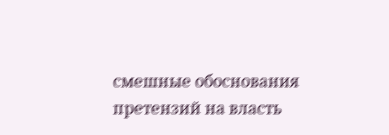смешные обоснования претензий на власть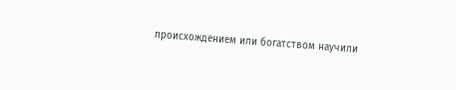происхождением или богатством научили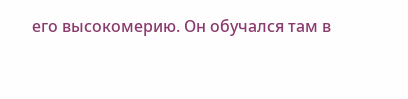его высокомерию. Он обучался там в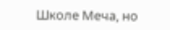Школе Меча, но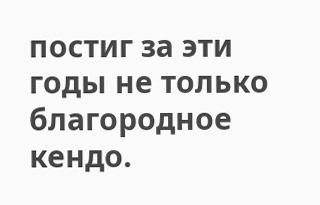постиг за эти годы не только благородное кендо.